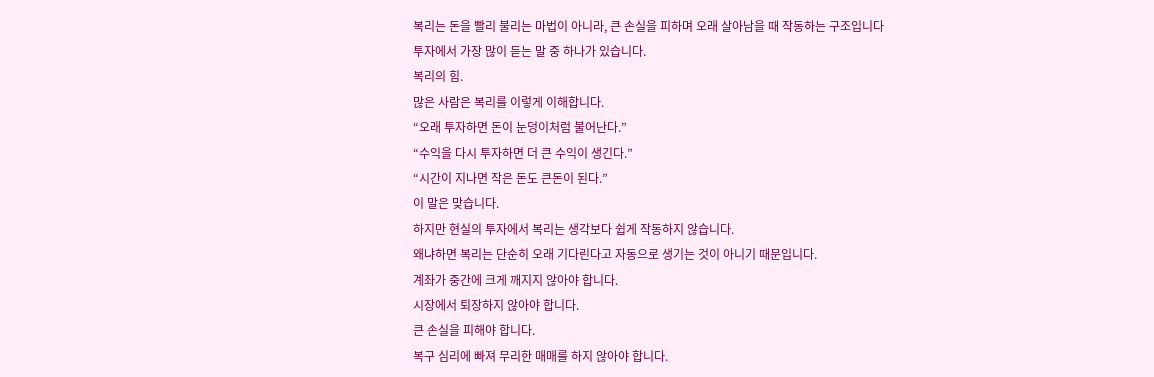복리는 돈을 빨리 불리는 마법이 아니라, 큰 손실을 피하며 오래 살아남을 때 작동하는 구조입니다
투자에서 가장 많이 듣는 말 중 하나가 있습니다.
복리의 힘.
많은 사람은 복리를 이렇게 이해합니다.
“오래 투자하면 돈이 눈덩이처럼 불어난다.”
“수익을 다시 투자하면 더 큰 수익이 생긴다.”
“시간이 지나면 작은 돈도 큰돈이 된다.”
이 말은 맞습니다.
하지만 현실의 투자에서 복리는 생각보다 쉽게 작동하지 않습니다.
왜냐하면 복리는 단순히 오래 기다린다고 자동으로 생기는 것이 아니기 때문입니다.
계좌가 중간에 크게 깨지지 않아야 합니다.
시장에서 퇴장하지 않아야 합니다.
큰 손실을 피해야 합니다.
복구 심리에 빠져 무리한 매매를 하지 않아야 합니다.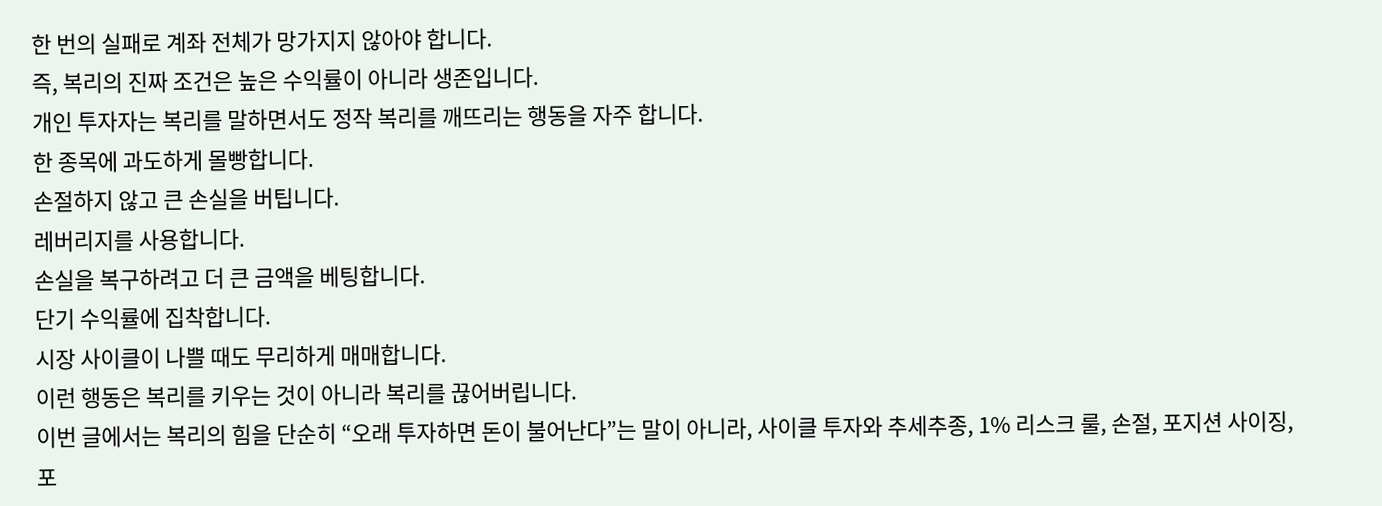한 번의 실패로 계좌 전체가 망가지지 않아야 합니다.
즉, 복리의 진짜 조건은 높은 수익률이 아니라 생존입니다.
개인 투자자는 복리를 말하면서도 정작 복리를 깨뜨리는 행동을 자주 합니다.
한 종목에 과도하게 몰빵합니다.
손절하지 않고 큰 손실을 버팁니다.
레버리지를 사용합니다.
손실을 복구하려고 더 큰 금액을 베팅합니다.
단기 수익률에 집착합니다.
시장 사이클이 나쁠 때도 무리하게 매매합니다.
이런 행동은 복리를 키우는 것이 아니라 복리를 끊어버립니다.
이번 글에서는 복리의 힘을 단순히 “오래 투자하면 돈이 불어난다”는 말이 아니라, 사이클 투자와 추세추종, 1% 리스크 룰, 손절, 포지션 사이징, 포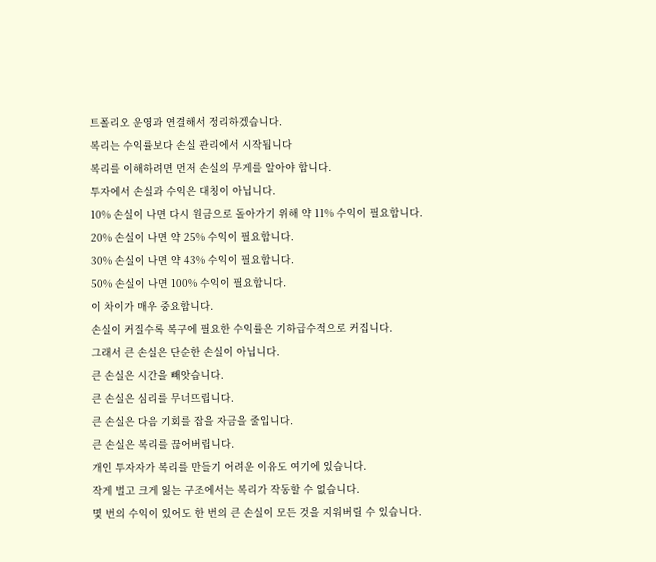트폴리오 운영과 연결해서 정리하겠습니다.
복리는 수익률보다 손실 관리에서 시작됩니다
복리를 이해하려면 먼저 손실의 무게를 알아야 합니다.
투자에서 손실과 수익은 대칭이 아닙니다.
10% 손실이 나면 다시 원금으로 돌아가기 위해 약 11% 수익이 필요합니다.
20% 손실이 나면 약 25% 수익이 필요합니다.
30% 손실이 나면 약 43% 수익이 필요합니다.
50% 손실이 나면 100% 수익이 필요합니다.
이 차이가 매우 중요합니다.
손실이 커질수록 복구에 필요한 수익률은 기하급수적으로 커집니다.
그래서 큰 손실은 단순한 손실이 아닙니다.
큰 손실은 시간을 빼앗습니다.
큰 손실은 심리를 무너뜨립니다.
큰 손실은 다음 기회를 잡을 자금을 줄입니다.
큰 손실은 복리를 끊어버립니다.
개인 투자자가 복리를 만들기 어려운 이유도 여기에 있습니다.
작게 벌고 크게 잃는 구조에서는 복리가 작동할 수 없습니다.
몇 번의 수익이 있어도 한 번의 큰 손실이 모든 것을 지워버릴 수 있습니다.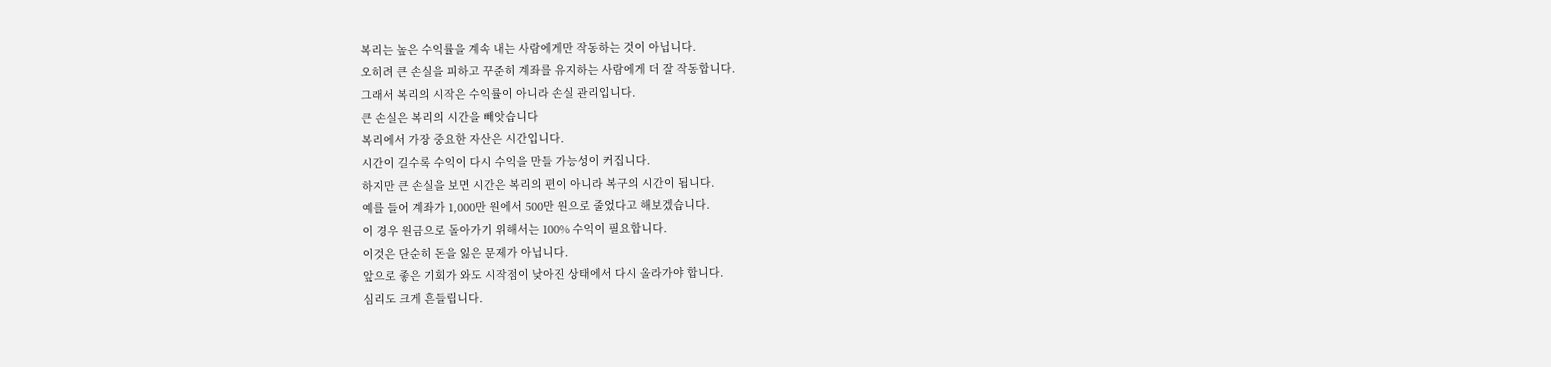복리는 높은 수익률을 계속 내는 사람에게만 작동하는 것이 아닙니다.
오히려 큰 손실을 피하고 꾸준히 계좌를 유지하는 사람에게 더 잘 작동합니다.
그래서 복리의 시작은 수익률이 아니라 손실 관리입니다.
큰 손실은 복리의 시간을 빼앗습니다
복리에서 가장 중요한 자산은 시간입니다.
시간이 길수록 수익이 다시 수익을 만들 가능성이 커집니다.
하지만 큰 손실을 보면 시간은 복리의 편이 아니라 복구의 시간이 됩니다.
예를 들어 계좌가 1,000만 원에서 500만 원으로 줄었다고 해보겠습니다.
이 경우 원금으로 돌아가기 위해서는 100% 수익이 필요합니다.
이것은 단순히 돈을 잃은 문제가 아닙니다.
앞으로 좋은 기회가 와도 시작점이 낮아진 상태에서 다시 올라가야 합니다.
심리도 크게 흔들립니다.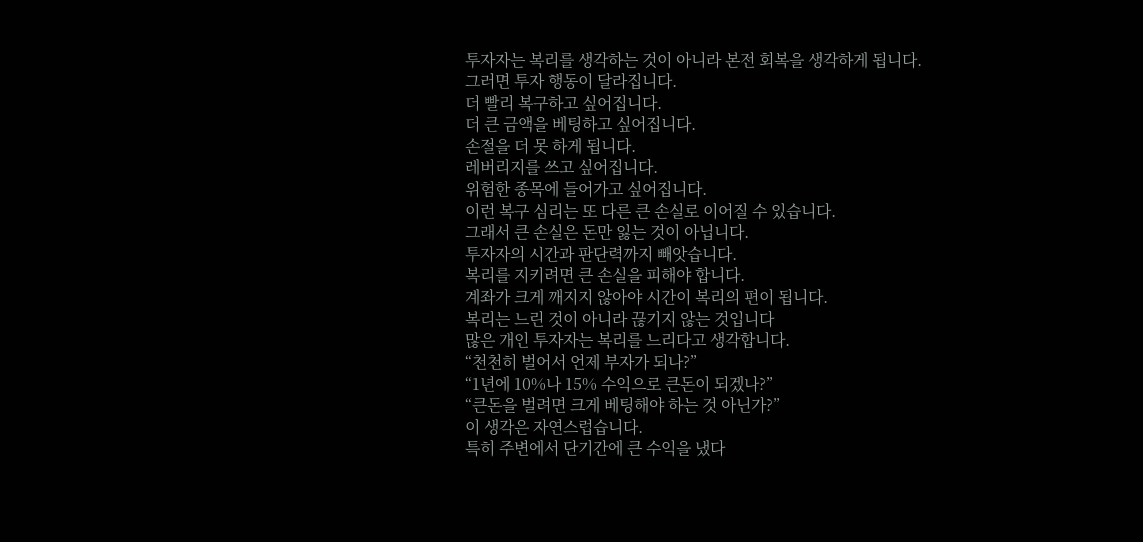투자자는 복리를 생각하는 것이 아니라 본전 회복을 생각하게 됩니다.
그러면 투자 행동이 달라집니다.
더 빨리 복구하고 싶어집니다.
더 큰 금액을 베팅하고 싶어집니다.
손절을 더 못 하게 됩니다.
레버리지를 쓰고 싶어집니다.
위험한 종목에 들어가고 싶어집니다.
이런 복구 심리는 또 다른 큰 손실로 이어질 수 있습니다.
그래서 큰 손실은 돈만 잃는 것이 아닙니다.
투자자의 시간과 판단력까지 빼앗습니다.
복리를 지키려면 큰 손실을 피해야 합니다.
계좌가 크게 깨지지 않아야 시간이 복리의 편이 됩니다.
복리는 느린 것이 아니라 끊기지 않는 것입니다
많은 개인 투자자는 복리를 느리다고 생각합니다.
“천천히 벌어서 언제 부자가 되나?”
“1년에 10%나 15% 수익으로 큰돈이 되겠나?”
“큰돈을 벌려면 크게 베팅해야 하는 것 아닌가?”
이 생각은 자연스럽습니다.
특히 주변에서 단기간에 큰 수익을 냈다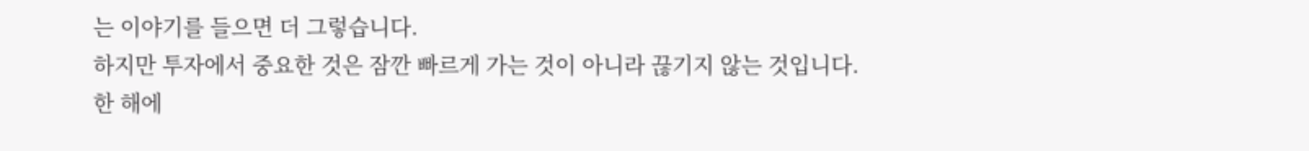는 이야기를 들으면 더 그렇습니다.
하지만 투자에서 중요한 것은 잠깐 빠르게 가는 것이 아니라 끊기지 않는 것입니다.
한 해에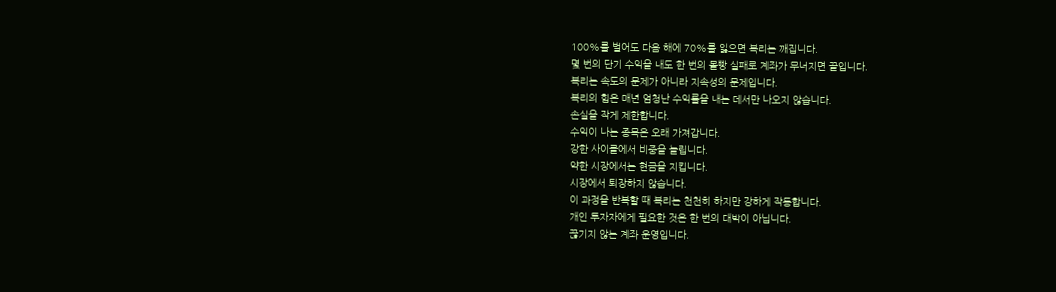100%를 벌어도 다음 해에 70%를 잃으면 복리는 깨집니다.
몇 번의 단기 수익을 내도 한 번의 몰빵 실패로 계좌가 무너지면 끝입니다.
복리는 속도의 문제가 아니라 지속성의 문제입니다.
복리의 힘은 매년 엄청난 수익률을 내는 데서만 나오지 않습니다.
손실을 작게 제한합니다.
수익이 나는 종목은 오래 가져갑니다.
강한 사이클에서 비중을 늘립니다.
약한 시장에서는 현금을 지킵니다.
시장에서 퇴장하지 않습니다.
이 과정을 반복할 때 복리는 천천히 하지만 강하게 작동합니다.
개인 투자자에게 필요한 것은 한 번의 대박이 아닙니다.
끊기지 않는 계좌 운영입니다.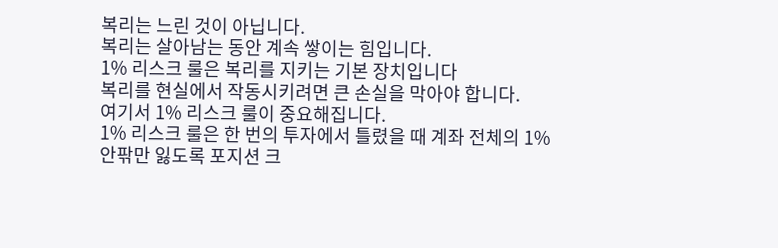복리는 느린 것이 아닙니다.
복리는 살아남는 동안 계속 쌓이는 힘입니다.
1% 리스크 룰은 복리를 지키는 기본 장치입니다
복리를 현실에서 작동시키려면 큰 손실을 막아야 합니다.
여기서 1% 리스크 룰이 중요해집니다.
1% 리스크 룰은 한 번의 투자에서 틀렸을 때 계좌 전체의 1% 안팎만 잃도록 포지션 크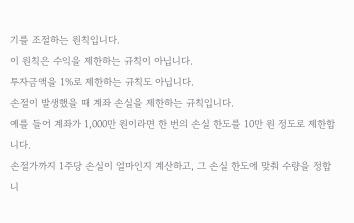기를 조절하는 원칙입니다.
이 원칙은 수익을 제한하는 규칙이 아닙니다.
투자금액을 1%로 제한하는 규칙도 아닙니다.
손절이 발생했을 때 계좌 손실을 제한하는 규칙입니다.
예를 들어 계좌가 1,000만 원이라면 한 번의 손실 한도를 10만 원 정도로 제한합니다.
손절가까지 1주당 손실이 얼마인지 계산하고, 그 손실 한도에 맞춰 수량을 정합니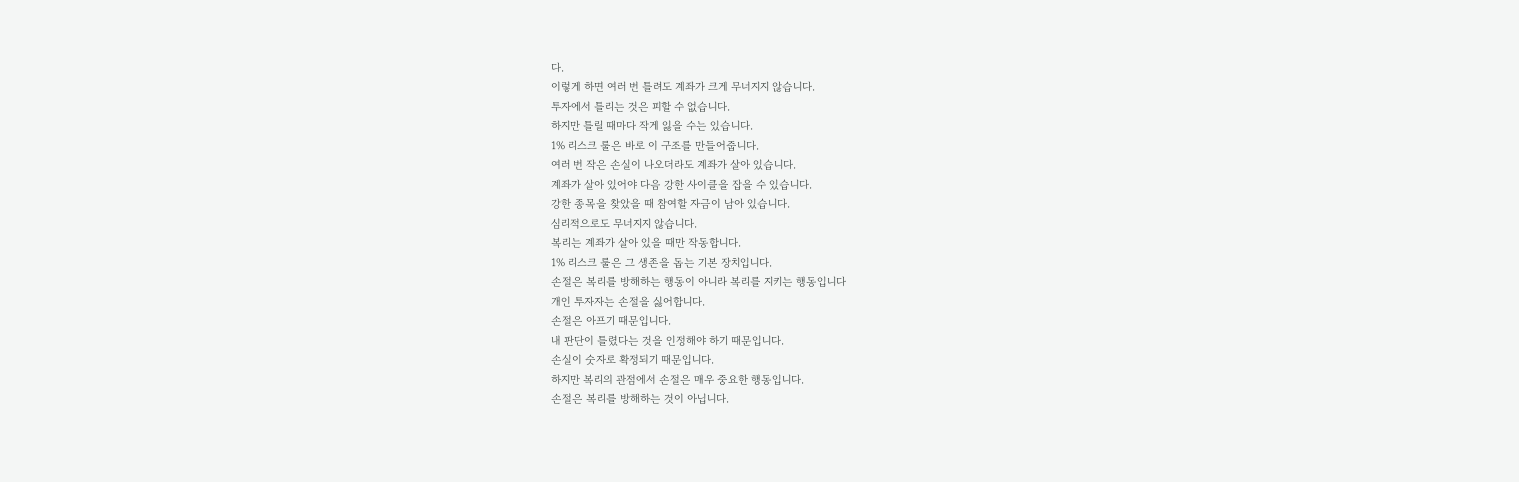다.
이렇게 하면 여러 번 틀려도 계좌가 크게 무너지지 않습니다.
투자에서 틀리는 것은 피할 수 없습니다.
하지만 틀릴 때마다 작게 잃을 수는 있습니다.
1% 리스크 룰은 바로 이 구조를 만들어줍니다.
여러 번 작은 손실이 나오더라도 계좌가 살아 있습니다.
계좌가 살아 있어야 다음 강한 사이클을 잡을 수 있습니다.
강한 종목을 찾았을 때 참여할 자금이 남아 있습니다.
심리적으로도 무너지지 않습니다.
복리는 계좌가 살아 있을 때만 작동합니다.
1% 리스크 룰은 그 생존을 돕는 기본 장치입니다.
손절은 복리를 방해하는 행동이 아니라 복리를 지키는 행동입니다
개인 투자자는 손절을 싫어합니다.
손절은 아프기 때문입니다.
내 판단이 틀렸다는 것을 인정해야 하기 때문입니다.
손실이 숫자로 확정되기 때문입니다.
하지만 복리의 관점에서 손절은 매우 중요한 행동입니다.
손절은 복리를 방해하는 것이 아닙니다.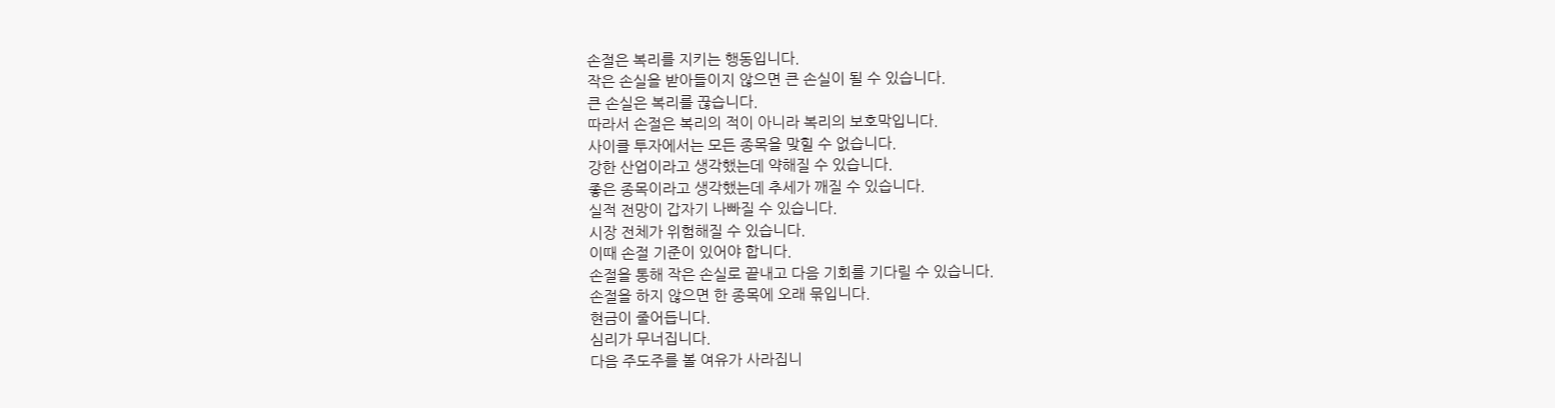손절은 복리를 지키는 행동입니다.
작은 손실을 받아들이지 않으면 큰 손실이 될 수 있습니다.
큰 손실은 복리를 끊습니다.
따라서 손절은 복리의 적이 아니라 복리의 보호막입니다.
사이클 투자에서는 모든 종목을 맞힐 수 없습니다.
강한 산업이라고 생각했는데 약해질 수 있습니다.
좋은 종목이라고 생각했는데 추세가 깨질 수 있습니다.
실적 전망이 갑자기 나빠질 수 있습니다.
시장 전체가 위험해질 수 있습니다.
이때 손절 기준이 있어야 합니다.
손절을 통해 작은 손실로 끝내고 다음 기회를 기다릴 수 있습니다.
손절을 하지 않으면 한 종목에 오래 묶입니다.
현금이 줄어듭니다.
심리가 무너집니다.
다음 주도주를 볼 여유가 사라집니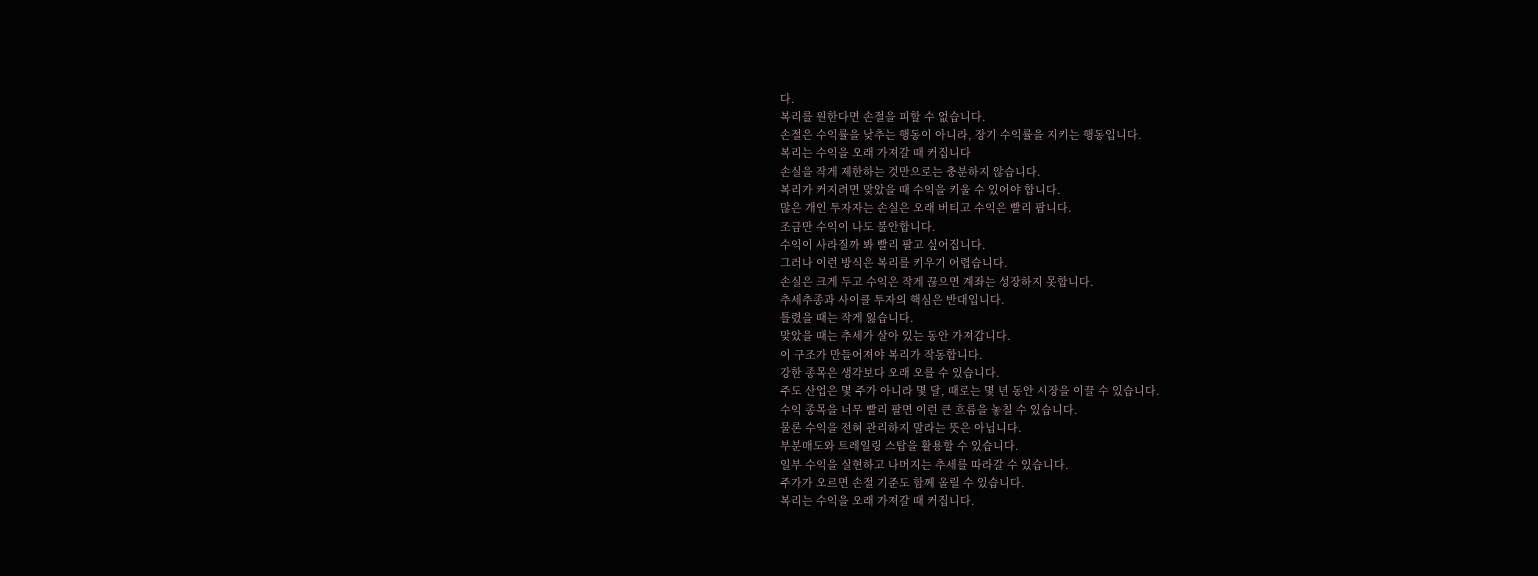다.
복리를 원한다면 손절을 피할 수 없습니다.
손절은 수익률을 낮추는 행동이 아니라, 장기 수익률을 지키는 행동입니다.
복리는 수익을 오래 가져갈 때 커집니다
손실을 작게 제한하는 것만으로는 충분하지 않습니다.
복리가 커지려면 맞았을 때 수익을 키울 수 있어야 합니다.
많은 개인 투자자는 손실은 오래 버티고 수익은 빨리 팝니다.
조금만 수익이 나도 불안합니다.
수익이 사라질까 봐 빨리 팔고 싶어집니다.
그러나 이런 방식은 복리를 키우기 어렵습니다.
손실은 크게 두고 수익은 작게 끊으면 계좌는 성장하지 못합니다.
추세추종과 사이클 투자의 핵심은 반대입니다.
틀렸을 때는 작게 잃습니다.
맞았을 때는 추세가 살아 있는 동안 가져갑니다.
이 구조가 만들어져야 복리가 작동합니다.
강한 종목은 생각보다 오래 오를 수 있습니다.
주도 산업은 몇 주가 아니라 몇 달, 때로는 몇 년 동안 시장을 이끌 수 있습니다.
수익 종목을 너무 빨리 팔면 이런 큰 흐름을 놓칠 수 있습니다.
물론 수익을 전혀 관리하지 말라는 뜻은 아닙니다.
부분매도와 트레일링 스탑을 활용할 수 있습니다.
일부 수익을 실현하고 나머지는 추세를 따라갈 수 있습니다.
주가가 오르면 손절 기준도 함께 올릴 수 있습니다.
복리는 수익을 오래 가져갈 때 커집니다.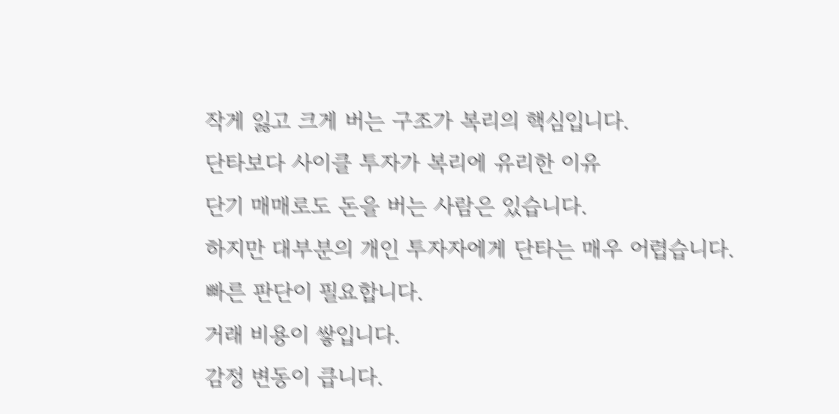작게 잃고 크게 버는 구조가 복리의 핵심입니다.
단타보다 사이클 투자가 복리에 유리한 이유
단기 매매로도 돈을 버는 사람은 있습니다.
하지만 대부분의 개인 투자자에게 단타는 매우 어렵습니다.
빠른 판단이 필요합니다.
거래 비용이 쌓입니다.
감정 변동이 큽니다.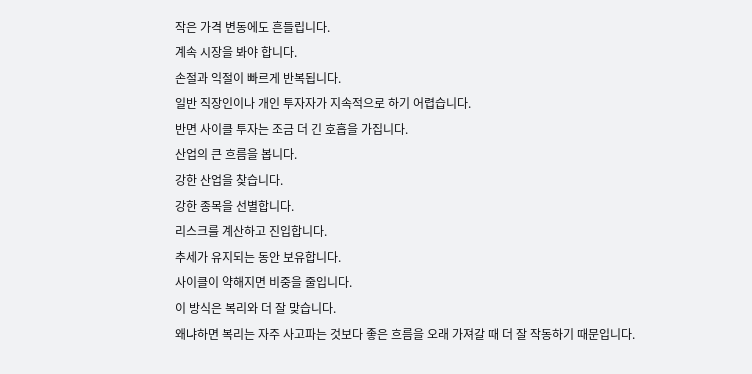작은 가격 변동에도 흔들립니다.
계속 시장을 봐야 합니다.
손절과 익절이 빠르게 반복됩니다.
일반 직장인이나 개인 투자자가 지속적으로 하기 어렵습니다.
반면 사이클 투자는 조금 더 긴 호흡을 가집니다.
산업의 큰 흐름을 봅니다.
강한 산업을 찾습니다.
강한 종목을 선별합니다.
리스크를 계산하고 진입합니다.
추세가 유지되는 동안 보유합니다.
사이클이 약해지면 비중을 줄입니다.
이 방식은 복리와 더 잘 맞습니다.
왜냐하면 복리는 자주 사고파는 것보다 좋은 흐름을 오래 가져갈 때 더 잘 작동하기 때문입니다.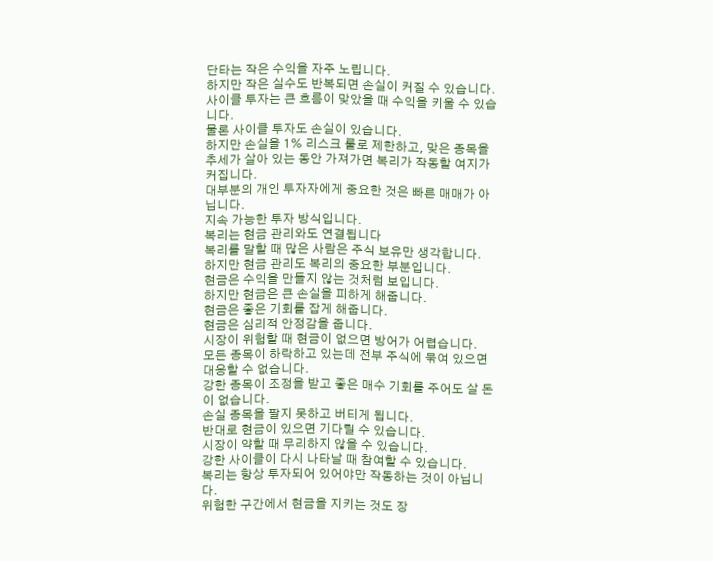단타는 작은 수익을 자주 노립니다.
하지만 작은 실수도 반복되면 손실이 커질 수 있습니다.
사이클 투자는 큰 흐름이 맞았을 때 수익을 키울 수 있습니다.
물론 사이클 투자도 손실이 있습니다.
하지만 손실을 1% 리스크 룰로 제한하고, 맞은 종목을 추세가 살아 있는 동안 가져가면 복리가 작동할 여지가 커집니다.
대부분의 개인 투자자에게 중요한 것은 빠른 매매가 아닙니다.
지속 가능한 투자 방식입니다.
복리는 현금 관리와도 연결됩니다
복리를 말할 때 많은 사람은 주식 보유만 생각합니다.
하지만 현금 관리도 복리의 중요한 부분입니다.
현금은 수익을 만들지 않는 것처럼 보입니다.
하지만 현금은 큰 손실을 피하게 해줍니다.
현금은 좋은 기회를 잡게 해줍니다.
현금은 심리적 안정감을 줍니다.
시장이 위험할 때 현금이 없으면 방어가 어렵습니다.
모든 종목이 하락하고 있는데 전부 주식에 묶여 있으면 대응할 수 없습니다.
강한 종목이 조정을 받고 좋은 매수 기회를 주어도 살 돈이 없습니다.
손실 종목을 팔지 못하고 버티게 됩니다.
반대로 현금이 있으면 기다릴 수 있습니다.
시장이 약할 때 무리하지 않을 수 있습니다.
강한 사이클이 다시 나타날 때 참여할 수 있습니다.
복리는 항상 투자되어 있어야만 작동하는 것이 아닙니다.
위험한 구간에서 현금을 지키는 것도 장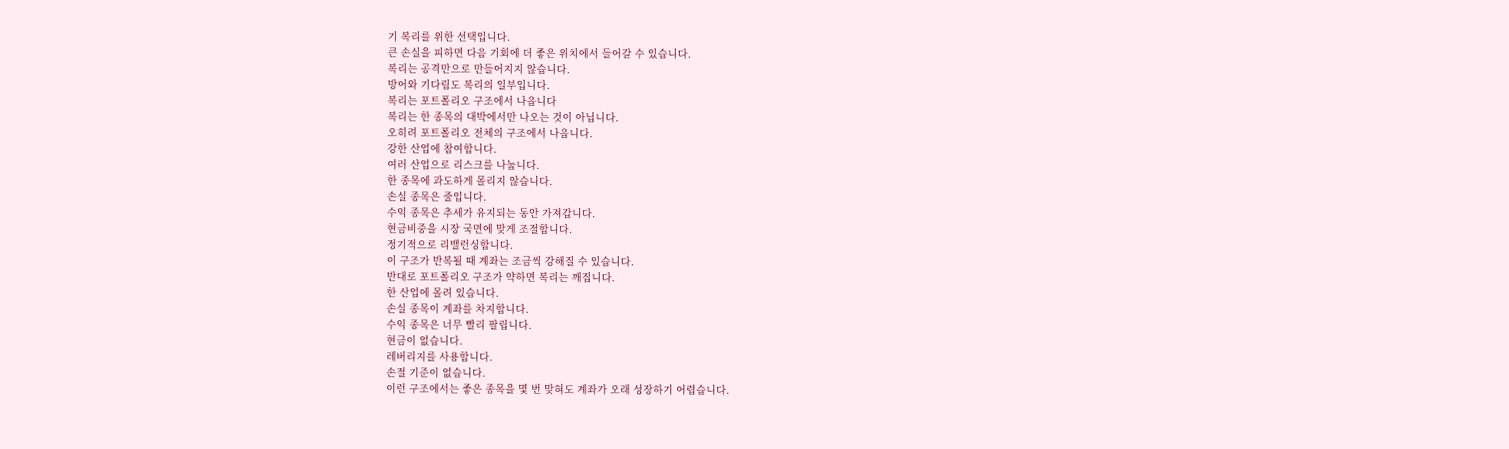기 복리를 위한 선택입니다.
큰 손실을 피하면 다음 기회에 더 좋은 위치에서 들어갈 수 있습니다.
복리는 공격만으로 만들어지지 않습니다.
방어와 기다림도 복리의 일부입니다.
복리는 포트폴리오 구조에서 나옵니다
복리는 한 종목의 대박에서만 나오는 것이 아닙니다.
오히려 포트폴리오 전체의 구조에서 나옵니다.
강한 산업에 참여합니다.
여러 산업으로 리스크를 나눕니다.
한 종목에 과도하게 몰리지 않습니다.
손실 종목은 줄입니다.
수익 종목은 추세가 유지되는 동안 가져갑니다.
현금비중을 시장 국면에 맞게 조절합니다.
정기적으로 리밸런싱합니다.
이 구조가 반복될 때 계좌는 조금씩 강해질 수 있습니다.
반대로 포트폴리오 구조가 약하면 복리는 깨집니다.
한 산업에 몰려 있습니다.
손실 종목이 계좌를 차지합니다.
수익 종목은 너무 빨리 팔립니다.
현금이 없습니다.
레버리지를 사용합니다.
손절 기준이 없습니다.
이런 구조에서는 좋은 종목을 몇 번 맞혀도 계좌가 오래 성장하기 어렵습니다.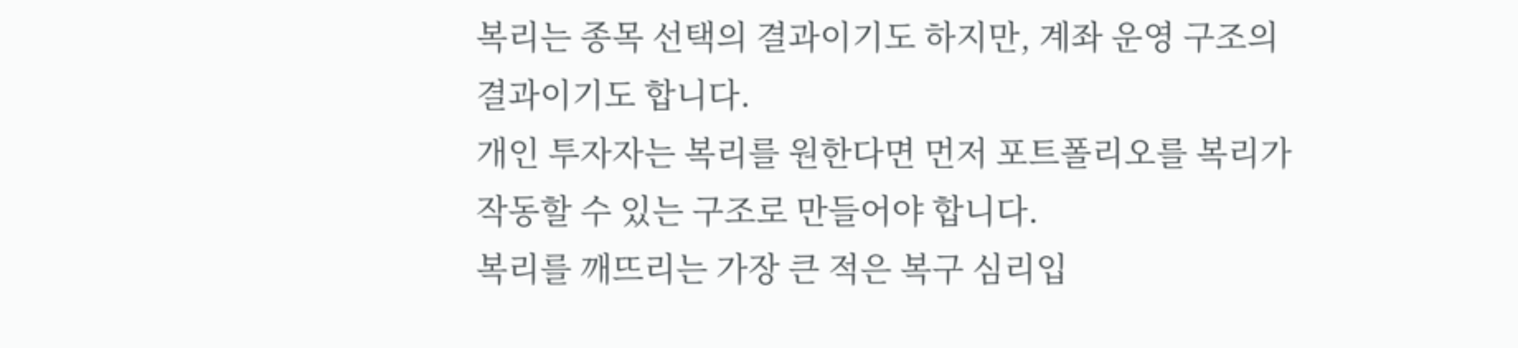복리는 종목 선택의 결과이기도 하지만, 계좌 운영 구조의 결과이기도 합니다.
개인 투자자는 복리를 원한다면 먼저 포트폴리오를 복리가 작동할 수 있는 구조로 만들어야 합니다.
복리를 깨뜨리는 가장 큰 적은 복구 심리입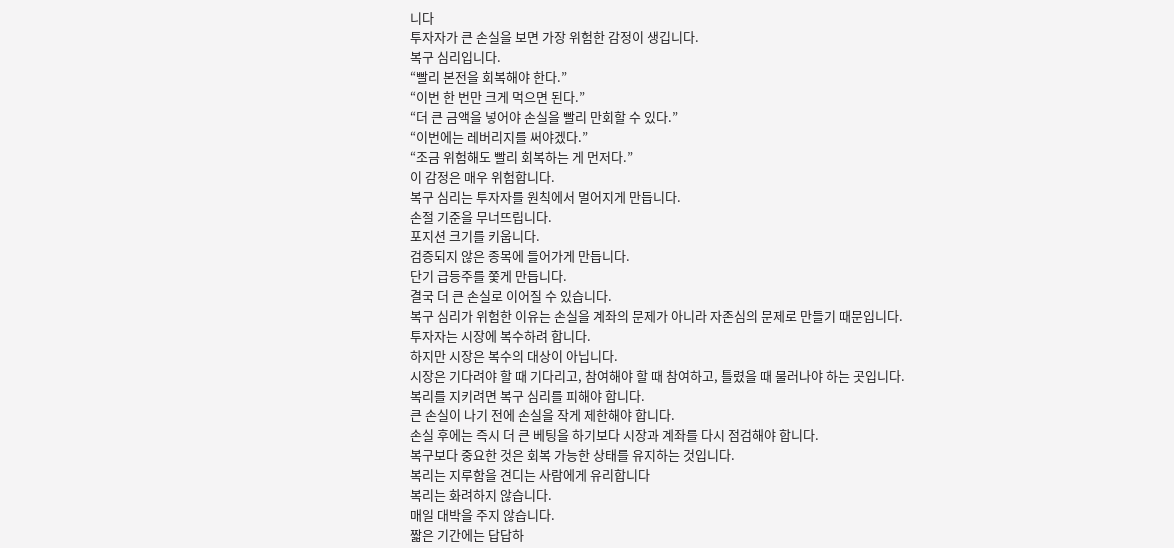니다
투자자가 큰 손실을 보면 가장 위험한 감정이 생깁니다.
복구 심리입니다.
“빨리 본전을 회복해야 한다.”
“이번 한 번만 크게 먹으면 된다.”
“더 큰 금액을 넣어야 손실을 빨리 만회할 수 있다.”
“이번에는 레버리지를 써야겠다.”
“조금 위험해도 빨리 회복하는 게 먼저다.”
이 감정은 매우 위험합니다.
복구 심리는 투자자를 원칙에서 멀어지게 만듭니다.
손절 기준을 무너뜨립니다.
포지션 크기를 키웁니다.
검증되지 않은 종목에 들어가게 만듭니다.
단기 급등주를 쫓게 만듭니다.
결국 더 큰 손실로 이어질 수 있습니다.
복구 심리가 위험한 이유는 손실을 계좌의 문제가 아니라 자존심의 문제로 만들기 때문입니다.
투자자는 시장에 복수하려 합니다.
하지만 시장은 복수의 대상이 아닙니다.
시장은 기다려야 할 때 기다리고, 참여해야 할 때 참여하고, 틀렸을 때 물러나야 하는 곳입니다.
복리를 지키려면 복구 심리를 피해야 합니다.
큰 손실이 나기 전에 손실을 작게 제한해야 합니다.
손실 후에는 즉시 더 큰 베팅을 하기보다 시장과 계좌를 다시 점검해야 합니다.
복구보다 중요한 것은 회복 가능한 상태를 유지하는 것입니다.
복리는 지루함을 견디는 사람에게 유리합니다
복리는 화려하지 않습니다.
매일 대박을 주지 않습니다.
짧은 기간에는 답답하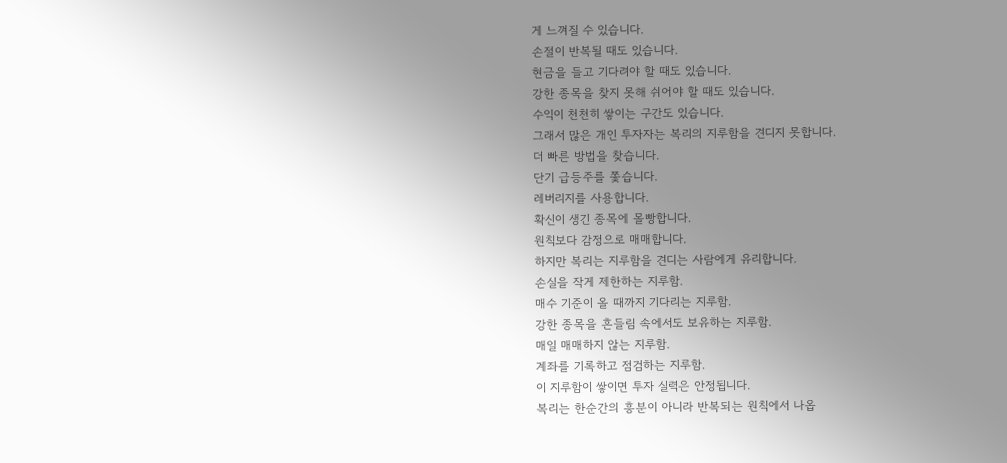게 느껴질 수 있습니다.
손절이 반복될 때도 있습니다.
현금을 들고 기다려야 할 때도 있습니다.
강한 종목을 찾지 못해 쉬어야 할 때도 있습니다.
수익이 천천히 쌓이는 구간도 있습니다.
그래서 많은 개인 투자자는 복리의 지루함을 견디지 못합니다.
더 빠른 방법을 찾습니다.
단기 급등주를 쫓습니다.
레버리지를 사용합니다.
확신이 생긴 종목에 몰빵합니다.
원칙보다 감정으로 매매합니다.
하지만 복리는 지루함을 견디는 사람에게 유리합니다.
손실을 작게 제한하는 지루함.
매수 기준이 올 때까지 기다리는 지루함.
강한 종목을 흔들림 속에서도 보유하는 지루함.
매일 매매하지 않는 지루함.
계좌를 기록하고 점검하는 지루함.
이 지루함이 쌓이면 투자 실력은 안정됩니다.
복리는 한순간의 흥분이 아니라 반복되는 원칙에서 나옵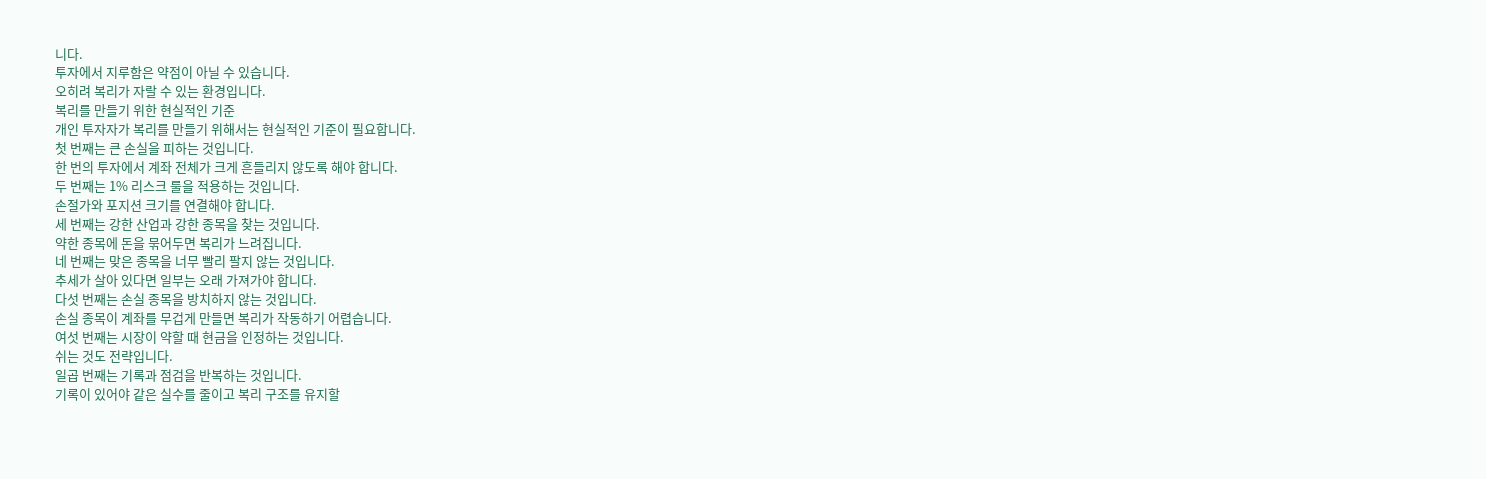니다.
투자에서 지루함은 약점이 아닐 수 있습니다.
오히려 복리가 자랄 수 있는 환경입니다.
복리를 만들기 위한 현실적인 기준
개인 투자자가 복리를 만들기 위해서는 현실적인 기준이 필요합니다.
첫 번째는 큰 손실을 피하는 것입니다.
한 번의 투자에서 계좌 전체가 크게 흔들리지 않도록 해야 합니다.
두 번째는 1% 리스크 룰을 적용하는 것입니다.
손절가와 포지션 크기를 연결해야 합니다.
세 번째는 강한 산업과 강한 종목을 찾는 것입니다.
약한 종목에 돈을 묶어두면 복리가 느려집니다.
네 번째는 맞은 종목을 너무 빨리 팔지 않는 것입니다.
추세가 살아 있다면 일부는 오래 가져가야 합니다.
다섯 번째는 손실 종목을 방치하지 않는 것입니다.
손실 종목이 계좌를 무겁게 만들면 복리가 작동하기 어렵습니다.
여섯 번째는 시장이 약할 때 현금을 인정하는 것입니다.
쉬는 것도 전략입니다.
일곱 번째는 기록과 점검을 반복하는 것입니다.
기록이 있어야 같은 실수를 줄이고 복리 구조를 유지할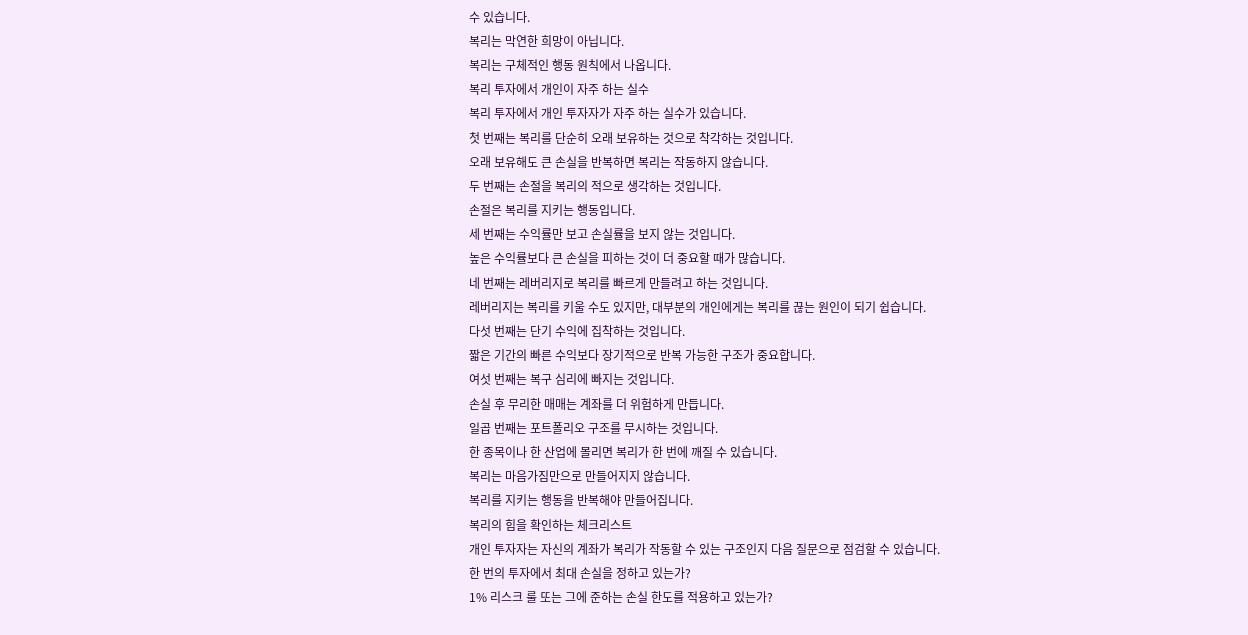수 있습니다.
복리는 막연한 희망이 아닙니다.
복리는 구체적인 행동 원칙에서 나옵니다.
복리 투자에서 개인이 자주 하는 실수
복리 투자에서 개인 투자자가 자주 하는 실수가 있습니다.
첫 번째는 복리를 단순히 오래 보유하는 것으로 착각하는 것입니다.
오래 보유해도 큰 손실을 반복하면 복리는 작동하지 않습니다.
두 번째는 손절을 복리의 적으로 생각하는 것입니다.
손절은 복리를 지키는 행동입니다.
세 번째는 수익률만 보고 손실률을 보지 않는 것입니다.
높은 수익률보다 큰 손실을 피하는 것이 더 중요할 때가 많습니다.
네 번째는 레버리지로 복리를 빠르게 만들려고 하는 것입니다.
레버리지는 복리를 키울 수도 있지만, 대부분의 개인에게는 복리를 끊는 원인이 되기 쉽습니다.
다섯 번째는 단기 수익에 집착하는 것입니다.
짧은 기간의 빠른 수익보다 장기적으로 반복 가능한 구조가 중요합니다.
여섯 번째는 복구 심리에 빠지는 것입니다.
손실 후 무리한 매매는 계좌를 더 위험하게 만듭니다.
일곱 번째는 포트폴리오 구조를 무시하는 것입니다.
한 종목이나 한 산업에 몰리면 복리가 한 번에 깨질 수 있습니다.
복리는 마음가짐만으로 만들어지지 않습니다.
복리를 지키는 행동을 반복해야 만들어집니다.
복리의 힘을 확인하는 체크리스트
개인 투자자는 자신의 계좌가 복리가 작동할 수 있는 구조인지 다음 질문으로 점검할 수 있습니다.
한 번의 투자에서 최대 손실을 정하고 있는가?
1% 리스크 룰 또는 그에 준하는 손실 한도를 적용하고 있는가?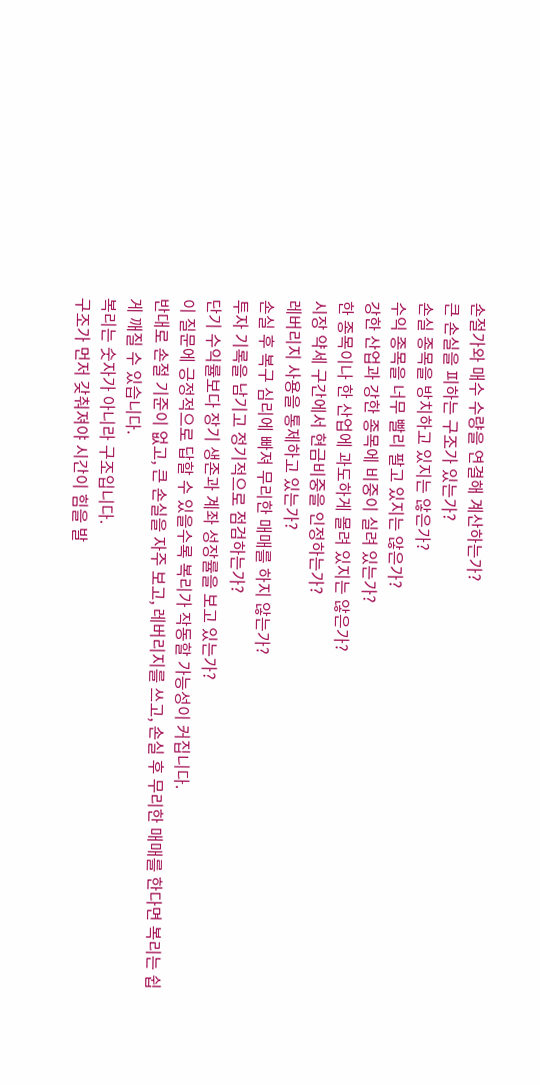손절가와 매수 수량을 연결해 계산하는가?
큰 손실을 피하는 구조가 있는가?
손실 종목을 방치하고 있지는 않은가?
수익 종목을 너무 빨리 팔고 있지는 않은가?
강한 산업과 강한 종목에 비중이 실려 있는가?
한 종목이나 한 산업에 과도하게 몰려 있지는 않은가?
시장 약세 구간에서 현금비중을 인정하는가?
레버리지 사용을 통제하고 있는가?
손실 후 복구 심리에 빠져 무리한 매매를 하지 않는가?
투자 기록을 남기고 정기적으로 점검하는가?
단기 수익률보다 장기 생존과 계좌 성장률을 보고 있는가?
이 질문에 긍정적으로 답할 수 있을수록 복리가 작동할 가능성이 커집니다.
반대로 손절 기준이 없고, 큰 손실을 자주 보고, 레버리지를 쓰고, 손실 후 무리한 매매를 한다면 복리는 쉽게 깨질 수 있습니다.
복리는 숫자가 아니라 구조입니다.
구조가 먼저 갖춰져야 시간이 힘을 발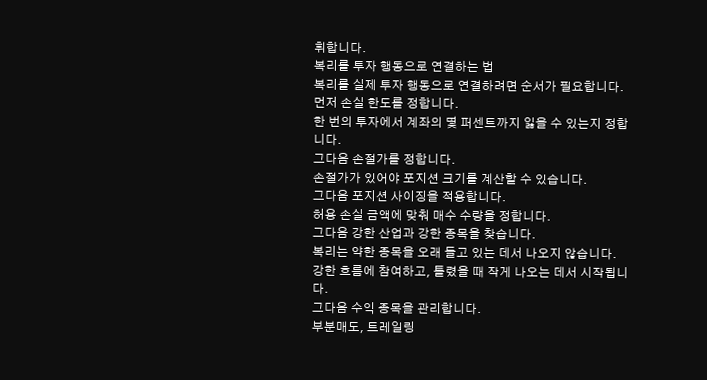휘합니다.
복리를 투자 행동으로 연결하는 법
복리를 실제 투자 행동으로 연결하려면 순서가 필요합니다.
먼저 손실 한도를 정합니다.
한 번의 투자에서 계좌의 몇 퍼센트까지 잃을 수 있는지 정합니다.
그다음 손절가를 정합니다.
손절가가 있어야 포지션 크기를 계산할 수 있습니다.
그다음 포지션 사이징을 적용합니다.
허용 손실 금액에 맞춰 매수 수량을 정합니다.
그다음 강한 산업과 강한 종목을 찾습니다.
복리는 약한 종목을 오래 들고 있는 데서 나오지 않습니다.
강한 흐름에 참여하고, 틀렸을 때 작게 나오는 데서 시작됩니다.
그다음 수익 종목을 관리합니다.
부분매도, 트레일링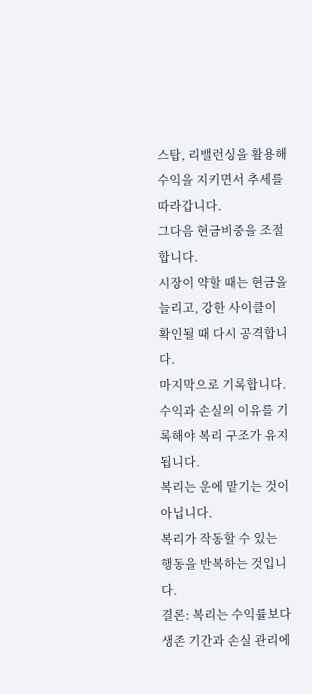스탑, 리밸런싱을 활용해 수익을 지키면서 추세를 따라갑니다.
그다음 현금비중을 조절합니다.
시장이 약할 때는 현금을 늘리고, 강한 사이클이 확인될 때 다시 공격합니다.
마지막으로 기록합니다.
수익과 손실의 이유를 기록해야 복리 구조가 유지됩니다.
복리는 운에 맡기는 것이 아닙니다.
복리가 작동할 수 있는 행동을 반복하는 것입니다.
결론: 복리는 수익률보다 생존 기간과 손실 관리에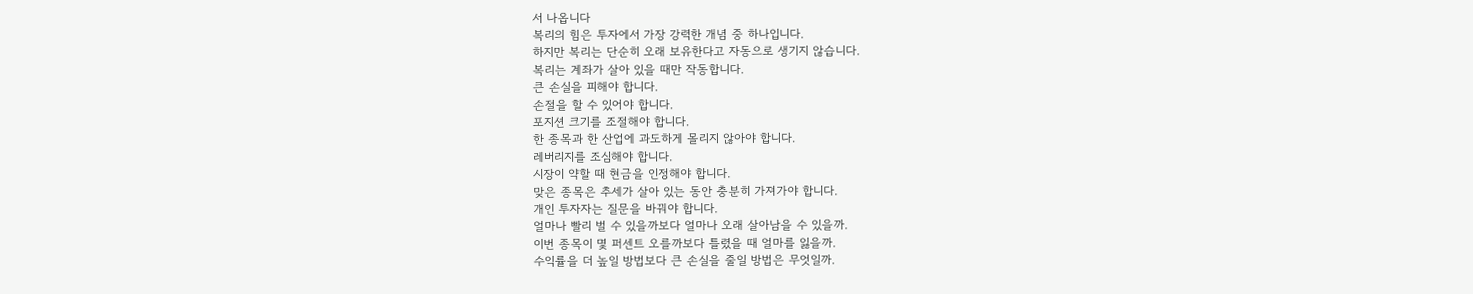서 나옵니다
복리의 힘은 투자에서 가장 강력한 개념 중 하나입니다.
하지만 복리는 단순히 오래 보유한다고 자동으로 생기지 않습니다.
복리는 계좌가 살아 있을 때만 작동합니다.
큰 손실을 피해야 합니다.
손절을 할 수 있어야 합니다.
포지션 크기를 조절해야 합니다.
한 종목과 한 산업에 과도하게 몰리지 않아야 합니다.
레버리지를 조심해야 합니다.
시장이 약할 때 현금을 인정해야 합니다.
맞은 종목은 추세가 살아 있는 동안 충분히 가져가야 합니다.
개인 투자자는 질문을 바꿔야 합니다.
얼마나 빨리 벌 수 있을까보다 얼마나 오래 살아남을 수 있을까.
이번 종목이 몇 퍼센트 오를까보다 틀렸을 때 얼마를 잃을까.
수익률을 더 높일 방법보다 큰 손실을 줄일 방법은 무엇일까.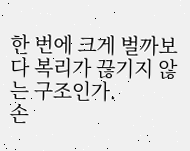한 번에 크게 벌까보다 복리가 끊기지 않는 구조인가.
손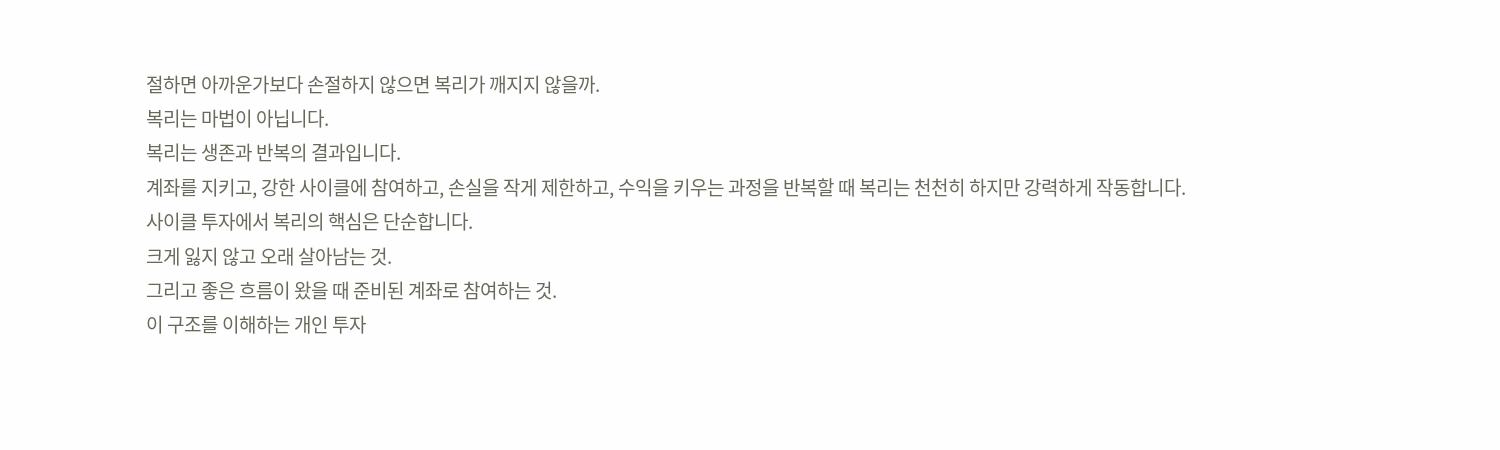절하면 아까운가보다 손절하지 않으면 복리가 깨지지 않을까.
복리는 마법이 아닙니다.
복리는 생존과 반복의 결과입니다.
계좌를 지키고, 강한 사이클에 참여하고, 손실을 작게 제한하고, 수익을 키우는 과정을 반복할 때 복리는 천천히 하지만 강력하게 작동합니다.
사이클 투자에서 복리의 핵심은 단순합니다.
크게 잃지 않고 오래 살아남는 것.
그리고 좋은 흐름이 왔을 때 준비된 계좌로 참여하는 것.
이 구조를 이해하는 개인 투자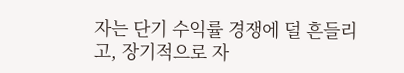자는 단기 수익률 경쟁에 덜 흔들리고, 장기적으로 자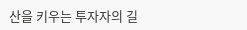산을 키우는 투자자의 길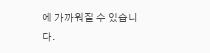에 가까워질 수 있습니다.